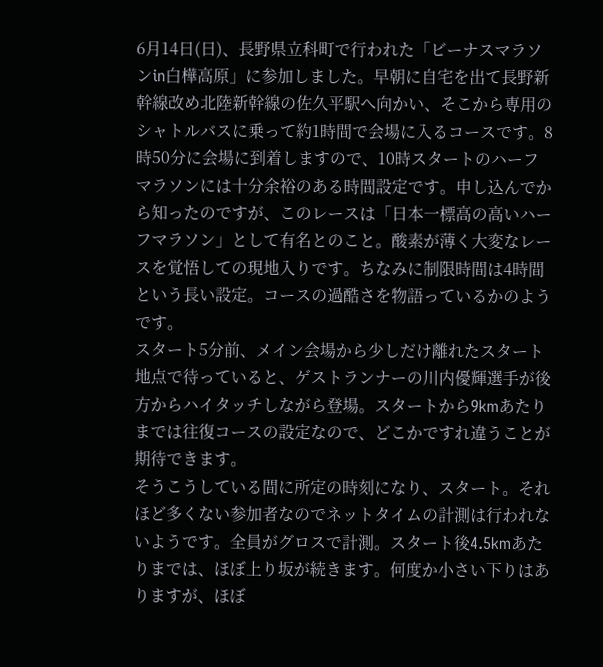6月14日(日)、長野県立科町で行われた「ビーナスマラソンin白樺高原」に参加しました。早朝に自宅を出て長野新幹線改め北陸新幹線の佐久平駅へ向かい、そこから専用のシャトルバスに乗って約1時間で会場に入るコースです。8時50分に会場に到着しますので、10時スタートのハーフマラソンには十分余裕のある時間設定です。申し込んでから知ったのですが、このレースは「日本一標高の高いハーフマラソン」として有名とのこと。酸素が薄く大変なレースを覚悟しての現地入りです。ちなみに制限時間は4時間という長い設定。コースの過酷さを物語っているかのようです。
スタート5分前、メイン会場から少しだけ離れたスタート地点で待っていると、ゲストランナーの川内優輝選手が後方からハイタッチしながら登場。スタートから9kmあたりまでは往復コースの設定なので、どこかですれ違うことが期待できます。
そうこうしている間に所定の時刻になり、スタート。それほど多くない参加者なのでネットタイムの計測は行われないようです。全員がグロスで計測。スタート後4.5kmあたりまでは、ほぼ上り坂が続きます。何度か小さい下りはありますが、ほぼ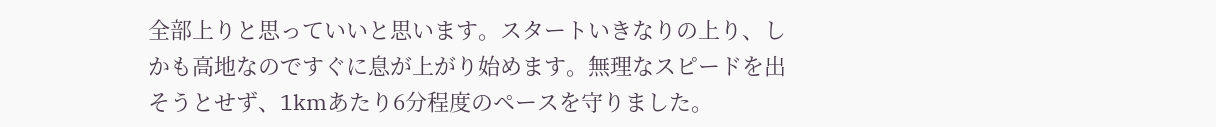全部上りと思っていいと思います。スタートいきなりの上り、しかも高地なのですぐに息が上がり始めます。無理なスピードを出そうとせず、1kmあたり6分程度のペースを守りました。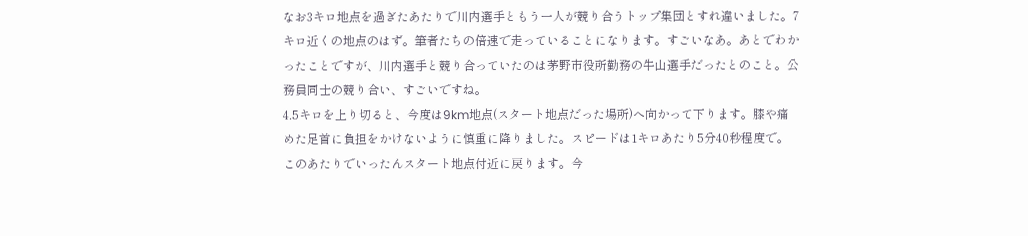なお3キロ地点を過ぎたあたりで川内選手ともう一人が競り合うトップ集団とすれ違いました。7キロ近くの地点のはず。筆者たちの倍速で走っていることになります。すごいなあ。あとでわかったことですが、川内選手と競り合っていたのは茅野市役所勤務の牛山選手だったとのこと。公務員同士の競り合い、すごいですね。
4.5キロを上り切ると、今度は9km地点(スタート地点だった場所)へ向かって下ります。膝や痛めた足首に負担をかけないように慎重に降りました。スピードは1キロあたり5分40秒程度で。このあたりでいったんスタート地点付近に戻ります。今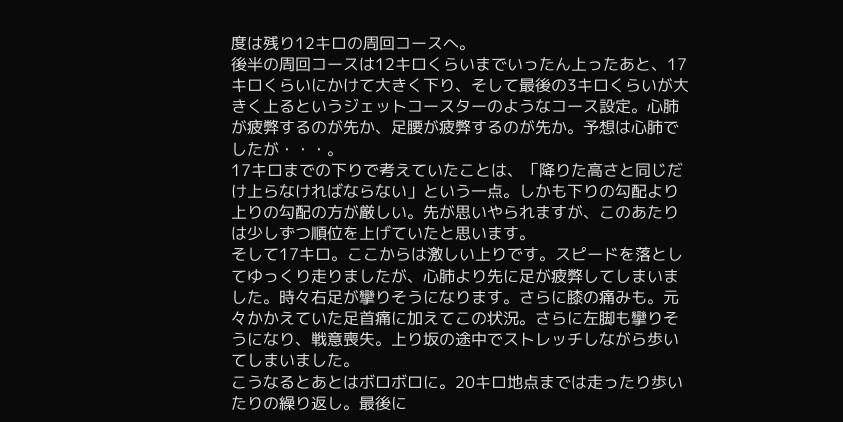度は残り12キロの周回コースへ。
後半の周回コースは12キロくらいまでいったん上ったあと、17キロくらいにかけて大きく下り、そして最後の3キロくらいが大きく上るというジェットコースターのようなコース設定。心肺が疲弊するのが先か、足腰が疲弊するのが先か。予想は心肺でしたが・・・。
17キロまでの下りで考えていたことは、「降りた高さと同じだけ上らなければならない」という一点。しかも下りの勾配より上りの勾配の方が厳しい。先が思いやられますが、このあたりは少しずつ順位を上げていたと思います。
そして17キロ。ここからは激しい上りです。スピードを落としてゆっくり走りましたが、心肺より先に足が疲弊してしまいました。時々右足が攣りそうになります。さらに膝の痛みも。元々かかえていた足首痛に加えてこの状況。さらに左脚も攣りそうになり、戦意喪失。上り坂の途中でストレッチしながら歩いてしまいました。
こうなるとあとはボロボロに。20キロ地点までは走ったり歩いたりの繰り返し。最後に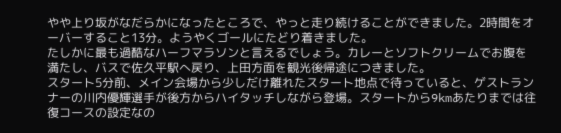やや上り坂がなだらかになったところで、やっと走り続けることができました。2時間をオーバーすること13分。ようやくゴールにたどり着きました。
たしかに最も過酷なハーフマラソンと言えるでしょう。カレーとソフトクリームでお腹を満たし、バスで佐久平駅へ戻り、上田方面を観光後帰途につきました。
スタート5分前、メイン会場から少しだけ離れたスタート地点で待っていると、ゲストランナーの川内優輝選手が後方からハイタッチしながら登場。スタートから9kmあたりまでは往復コースの設定なの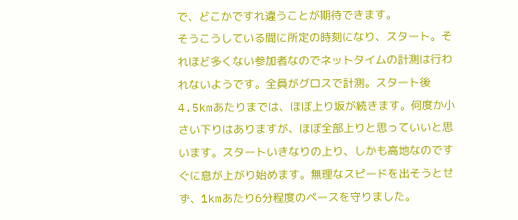で、どこかですれ違うことが期待できます。
そうこうしている間に所定の時刻になり、スタート。それほど多くない参加者なのでネットタイムの計測は行われないようです。全員がグロスで計測。スタート後4.5kmあたりまでは、ほぼ上り坂が続きます。何度か小さい下りはありますが、ほぼ全部上りと思っていいと思います。スタートいきなりの上り、しかも高地なのですぐに息が上がり始めます。無理なスピードを出そうとせず、1kmあたり6分程度のペースを守りました。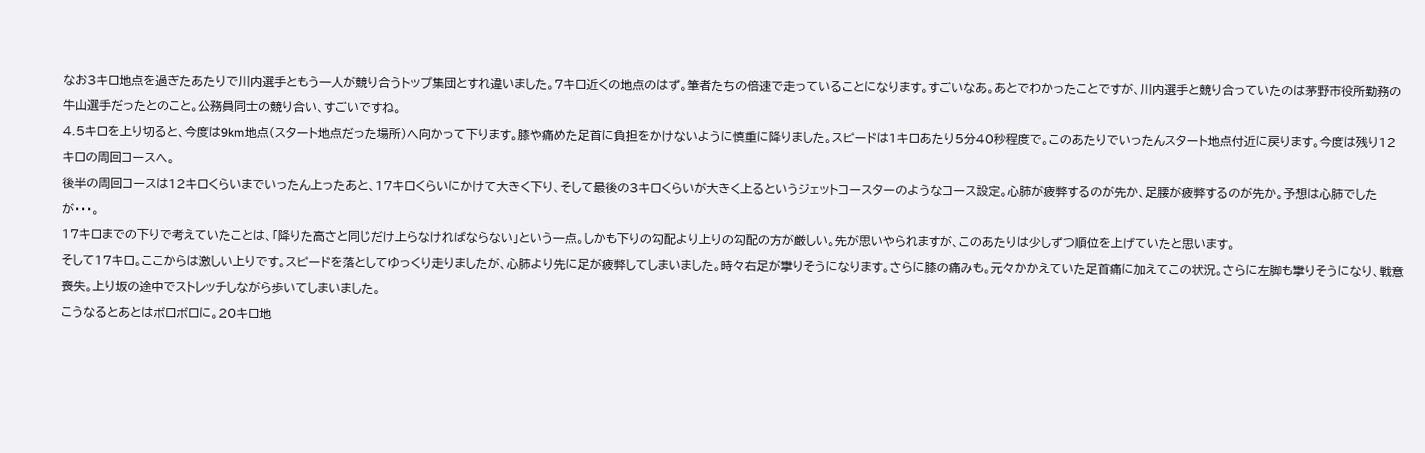なお3キロ地点を過ぎたあたりで川内選手ともう一人が競り合うトップ集団とすれ違いました。7キロ近くの地点のはず。筆者たちの倍速で走っていることになります。すごいなあ。あとでわかったことですが、川内選手と競り合っていたのは茅野市役所勤務の牛山選手だったとのこと。公務員同士の競り合い、すごいですね。
4.5キロを上り切ると、今度は9km地点(スタート地点だった場所)へ向かって下ります。膝や痛めた足首に負担をかけないように慎重に降りました。スピードは1キロあたり5分40秒程度で。このあたりでいったんスタート地点付近に戻ります。今度は残り12キロの周回コースへ。
後半の周回コースは12キロくらいまでいったん上ったあと、17キロくらいにかけて大きく下り、そして最後の3キロくらいが大きく上るというジェットコースターのようなコース設定。心肺が疲弊するのが先か、足腰が疲弊するのが先か。予想は心肺でしたが・・・。
17キロまでの下りで考えていたことは、「降りた高さと同じだけ上らなければならない」という一点。しかも下りの勾配より上りの勾配の方が厳しい。先が思いやられますが、このあたりは少しずつ順位を上げていたと思います。
そして17キロ。ここからは激しい上りです。スピードを落としてゆっくり走りましたが、心肺より先に足が疲弊してしまいました。時々右足が攣りそうになります。さらに膝の痛みも。元々かかえていた足首痛に加えてこの状況。さらに左脚も攣りそうになり、戦意喪失。上り坂の途中でストレッチしながら歩いてしまいました。
こうなるとあとはボロボロに。20キロ地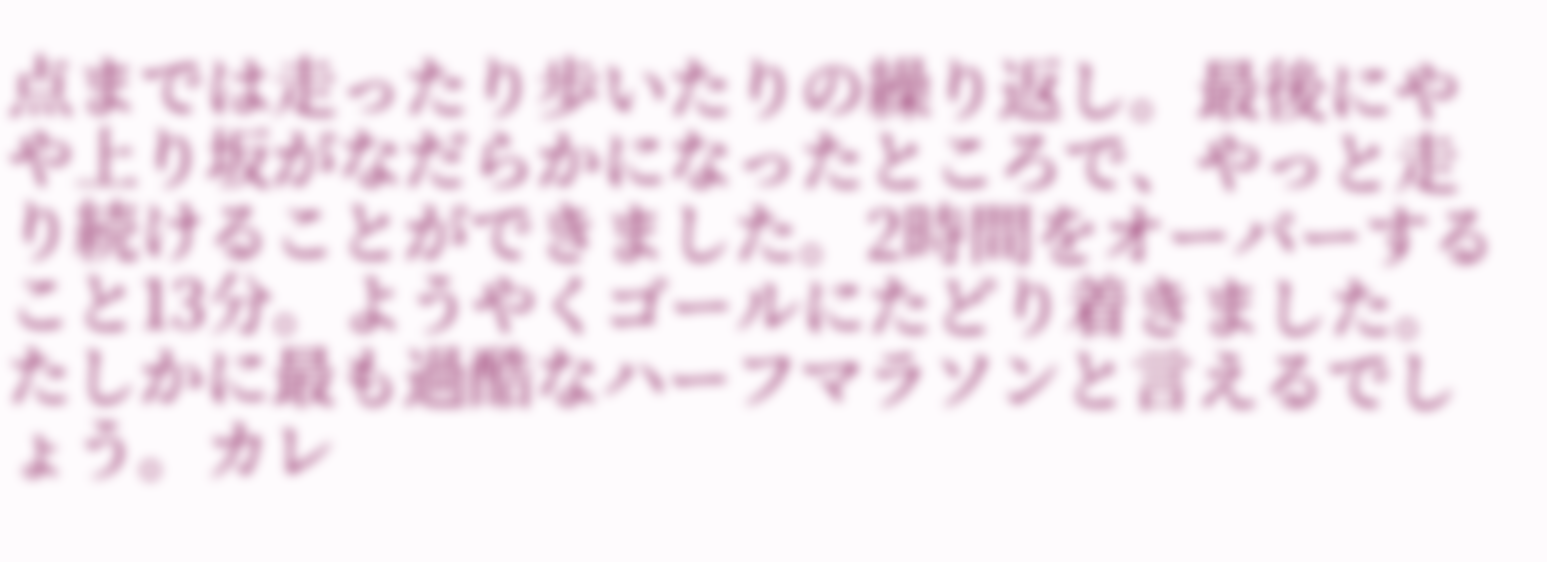点までは走ったり歩いたりの繰り返し。最後にやや上り坂がなだらかになったところで、やっと走り続けることができました。2時間をオーバーすること13分。ようやくゴールにたどり着きました。
たしかに最も過酷なハーフマラソンと言えるでしょう。カレ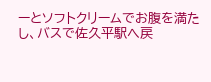ーとソフトクリームでお腹を満たし、バスで佐久平駅へ戻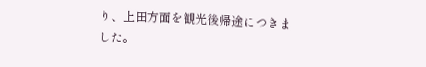り、上田方面を観光後帰途につきました。